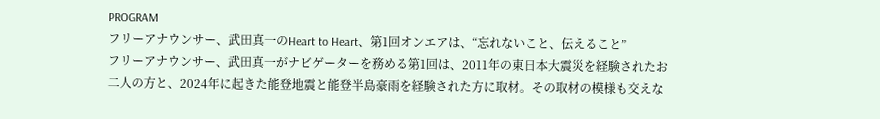PROGRAM
フリーアナウンサー、武田真一のHeart to Heart、第1回オンエアは、“忘れないこと、伝えること”
フリーアナウンサー、武田真一がナビゲーターを務める第1回は、2011年の東日本大震災を経験されたお二人の方と、2024年に起きた能登地震と能登半島豪雨を経験された方に取材。その取材の模様も交えな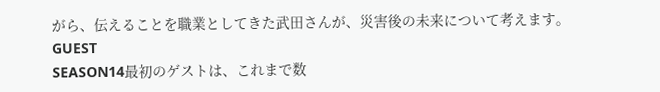がら、伝えることを職業としてきた武田さんが、災害後の未来について考えます。
GUEST
SEASON14最初のゲストは、これまで数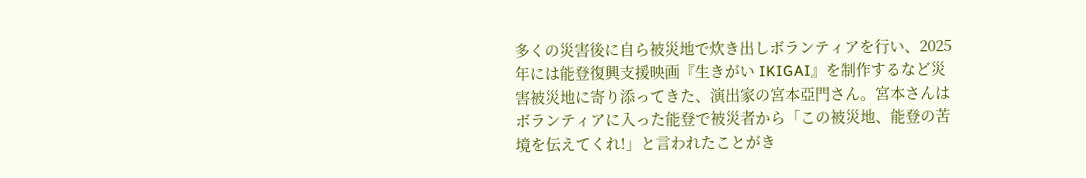多くの災害後に自ら被災地で炊き出しボランティアを行い、2025年には能登復興支援映画『生きがい IKIGAI』を制作するなど災害被災地に寄り添ってきた、演出家の宮本亞門さん。宮本さんはボランティアに入った能登で被災者から「この被災地、能登の苦境を伝えてくれ!」と言われたことがき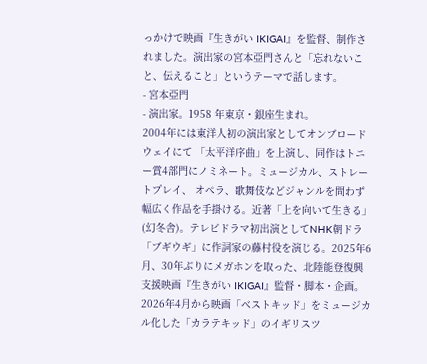っかけで映画『生きがい IKIGAI』を監督、制作されました。演出家の宮本亞門さんと「忘れないこと、伝えること」というテーマで話します。
- 宮本亞門
- 演出家。1958 年東京・銀座生まれ。
2004年には東洋人初の演出家としてオンブロードウェイにて 「太平洋序曲」を上演し、同作はトニー賞4部門にノミネート。ミュージカル、ストレートプレイ、 オペラ、歌舞伎などジャンルを問わず幅広く作品を手掛ける。近著「上を向いて生きる」(幻冬舎)。テレビドラマ初出演としてNHK朝ドラ「ブギウギ」に作詞家の藤村役を演じる。2025年6月、30年ぶりにメガホンを取った、北陸能登復興支援映画『生きがい IKIGAI』監督・脚本・企画。2026年4月から映画「ベストキッド」をミュージカル化した「カラテキッド」のイギリスツ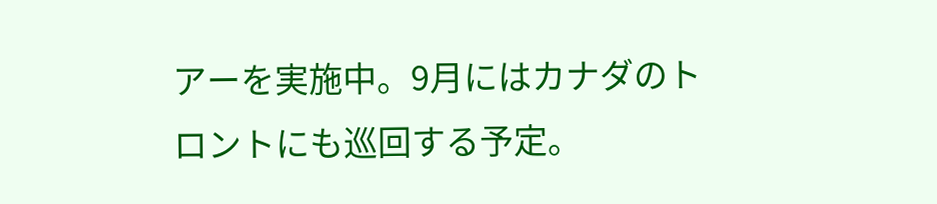アーを実施中。9月にはカナダのトロントにも巡回する予定。